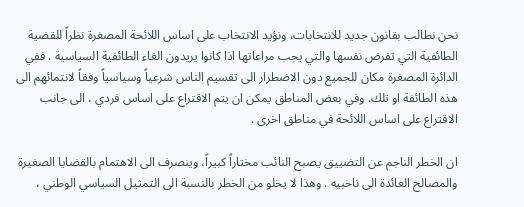نحن نطالب بقانون جديد للانتخابات، ونؤيد الانتخاب على اساس اللائحة المصغرة نظراً للقضية الطائفية التي تفرض نفسها والتي يجب مراعاتها اذا كانوا يريدون الغاء الطائفية السياسية . ففي الدائرة المصغرة مكان للجميع دون الاضطرار الى تقسيم الناس شرعياً وسياسياً وفقاً لانتمائهم الى هذه الطائفة او تلك. وفي بعض المناطق يمكن ان يتم الاقتراع على اساس فردي ، الى جانب الاقتراع على اساس اللائحة في مناطق اخرى .

ان الخطر الناجم عن التضييق يصبح النائب مختاراً كبيراً، وينصرف الى الاهتمام بالقضايا الصغيرة والمصالح العائدة الى ناخبيه . وهذا لا يخلو من الخطر بالنسبة الى التمثيل السياسي الوطني ،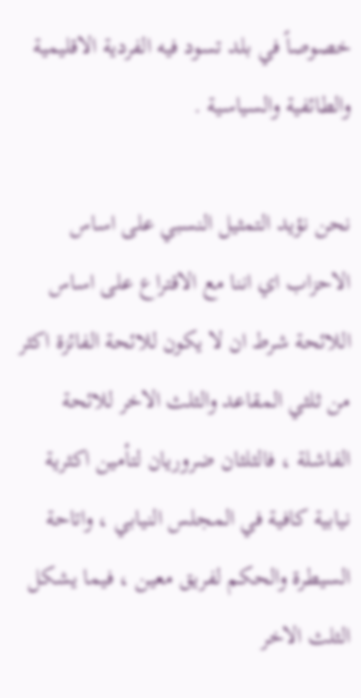خصوصاً في بلد تسود فيه الفردية الاقليمية والطائفية والسياسية .

نحن نؤيد التمثيل النسبي على اساس الاحزاب اي اننا مع الاقتراع على اساس اللائحة شرط ان لا يكون للائحة الفائزة اكثر من ثلثي المقاعد والثلث الاخر للائحة الفاشلة ، فالثلثان ضروريان لتأمين اكثرية نيابية كافية في المجلس النيابي ، واتاحة السيطرة والحكم لفريق معين ، فيما يشكل الثلث الاخر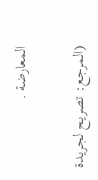المعارضة .

(المرجع: تصريح لجريدة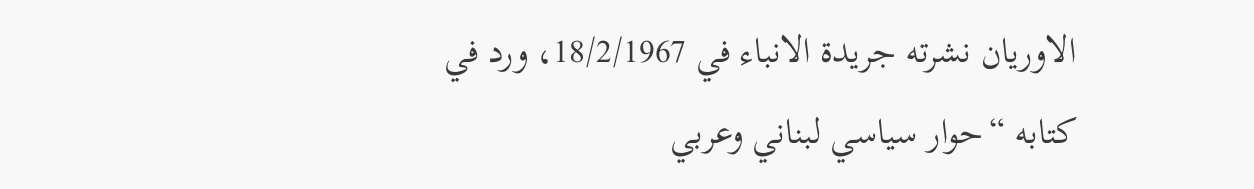الاوريان نشرته جريدة الانباء في 18/2/1967، ورد في كتابه “حوار سياسي لبناني وعربي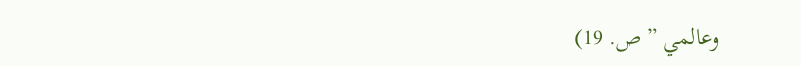وعالمي ” ص. 19)